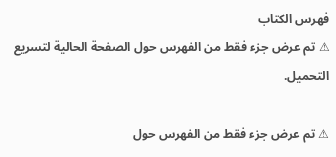فهرس الكتاب
⚠ تم عرض جزء فقط من الفهرس حول الصفحة الحالية لتسريع التحميل.

⚠ تم عرض جزء فقط من الفهرس حول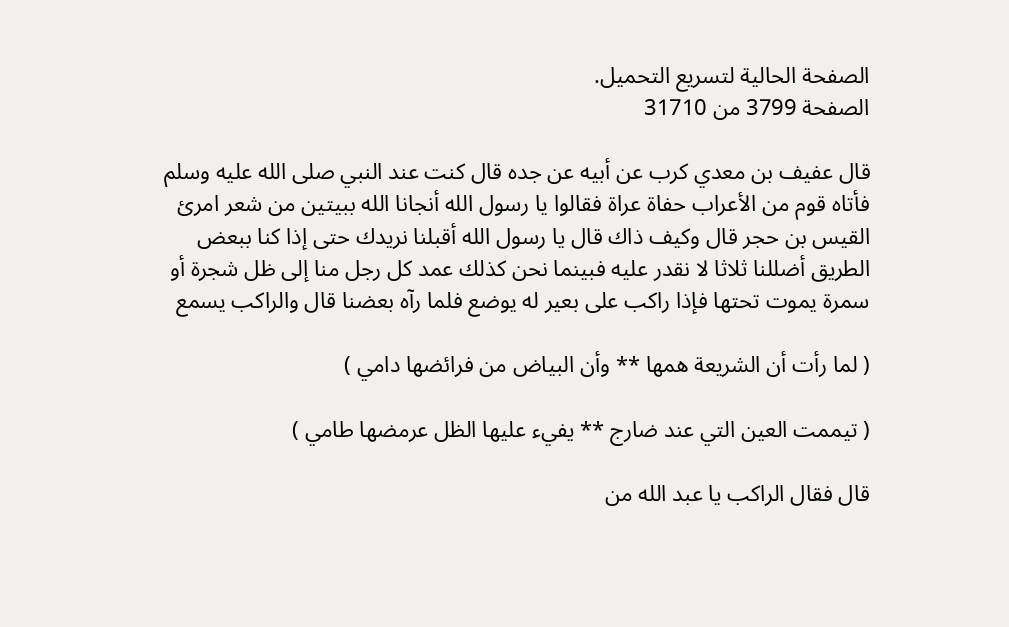الصفحة الحالية لتسريع التحميل.
الصفحة 3799 من 31710

قال عفيف بن معدي كرب عن أبيه عن جده قال كنت عند النبي صلى الله عليه وسلم فأتاه قوم من الأعراب حفاة عراة فقالوا يا رسول الله أنجانا الله ببيتين من شعر امرئ القيس بن حجر قال وكيف ذاك قال يا رسول الله أقبلنا نريدك حتى إذا كنا ببعض الطريق أضللنا ثلاثا لا نقدر عليه فبينما نحن كذلك عمد كل رجل منا إلى ظل شجرة أو سمرة يموت تحتها فإذا راكب على بعير له يوضع فلما رآه بعضنا قال والراكب يسمع

( لما رأت أن الشريعة همها ** وأن البياض من فرائضها دامي )

( تيممت العين التي عند ضارج ** يفيء عليها الظل عرمضها طامي )

قال فقال الراكب يا عبد الله من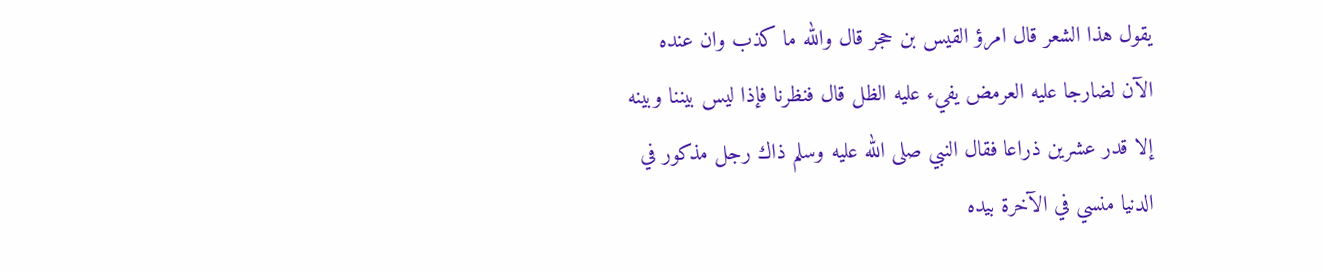يقول هذا الشعر قال امرؤ القيس بن حجر قال والله ما كذب وان عنده الآن لضارجا عليه العرمض يفيء عليه الظل قال فنظرنا فإذا ليس بيننا وبينه إلا قدر عشرين ذراعا فقال النبي صلى الله عليه وسلم ذاك رجل مذكور في الدنيا منسي في الآخرة بيده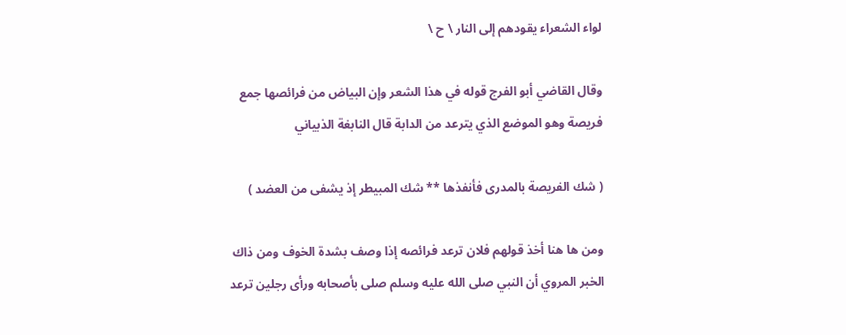لواء الشعراء يقودهم إلى النار \ ح \

وقال القاضي أبو الفرج قوله في هذا الشعر وإن البياض من فرائصها جمع فريصة وهو الموضع الذي يترعد من الدابة قال النابغة الذبياني

( شك الفريصة بالمدرى فأنفذها ** شك المبيطر إذ يشفى من العضد )

ومن ها هنا أخذ قولهم فلان ترعد فرائصه إذا وصف بشدة الخوف ومن ذاك الخبر المروي أن النبي صلى الله عليه وسلم صلى بأصحابه ورأى رجلين ترعد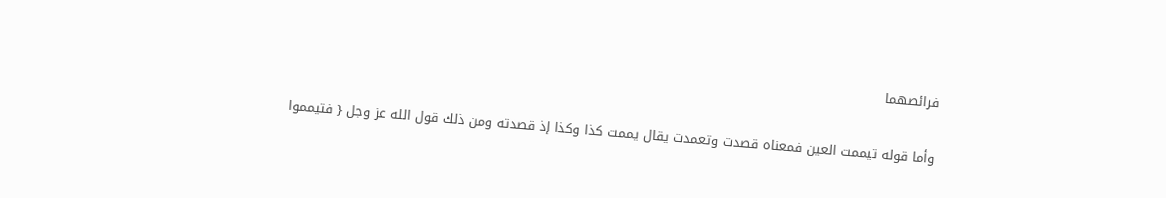فرائصهما

وأما قوله تيممت العين فمعناه قصدت وتعمدت يقال يممت كذا وكذا إذ قصدته ومن ذلك قول الله عز وجل { فتيمموا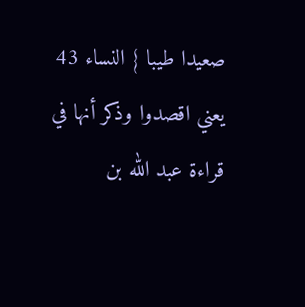صعيدا طيبا } النساء 43 يعني اقصدوا وذكر أنها في قراءة عبد الله بن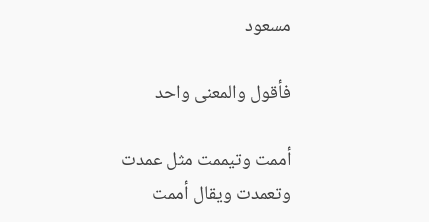مسعود

فأقول والمعنى واحد

أممت وتيممت مثل عمدت وتعمدت ويقال أممت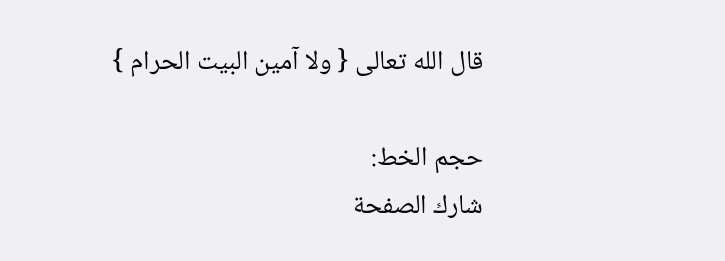قال الله تعالى { ولا آمين البيت الحرام }

حجم الخط:
شارك الصفحة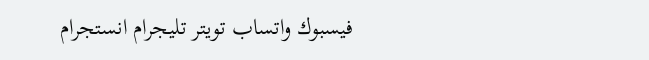فيسبوك واتساب تويتر تليجرام انستجرام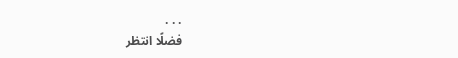. . .
فضلًا انتظر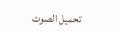تحميل الصوت